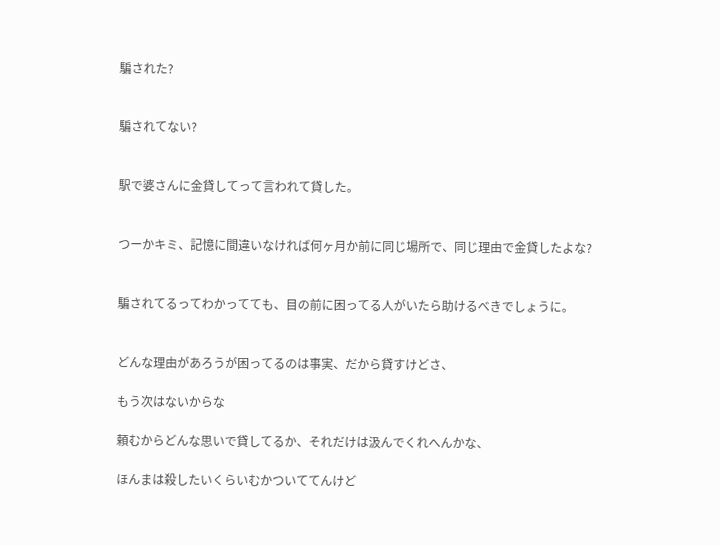騙された?


騙されてない?


駅で婆さんに金貸してって言われて貸した。


つーかキミ、記憶に間違いなければ何ヶ月か前に同じ場所で、同じ理由で金貸したよな?


騙されてるってわかってても、目の前に困ってる人がいたら助けるべきでしょうに。


どんな理由があろうが困ってるのは事実、だから貸すけどさ、

もう次はないからな

頼むからどんな思いで貸してるか、それだけは汲んでくれへんかな、

ほんまは殺したいくらいむかついててんけど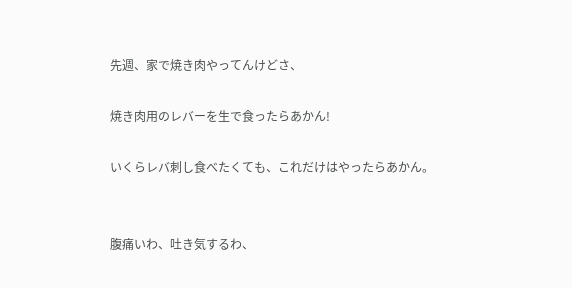先週、家で焼き肉やってんけどさ、

焼き肉用のレバーを生で食ったらあかん!

いくらレバ刺し食べたくても、これだけはやったらあかん。


腹痛いわ、吐き気するわ、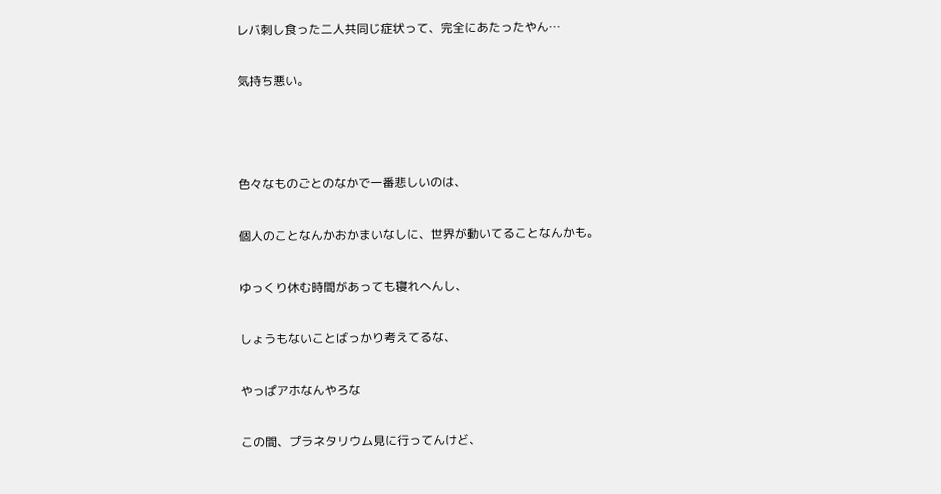レバ刺し食った二人共同じ症状って、完全にあたったやん…

気持ち悪い。



色々なものごとのなかで一番悲しいのは、

個人のことなんかおかまいなしに、世界が動いてることなんかも。

ゆっくり休む時間があっても寝れへんし、

しょうもないことばっかり考えてるな、

やっぱアホなんやろな

この間、プラネタリウム見に行ってんけど、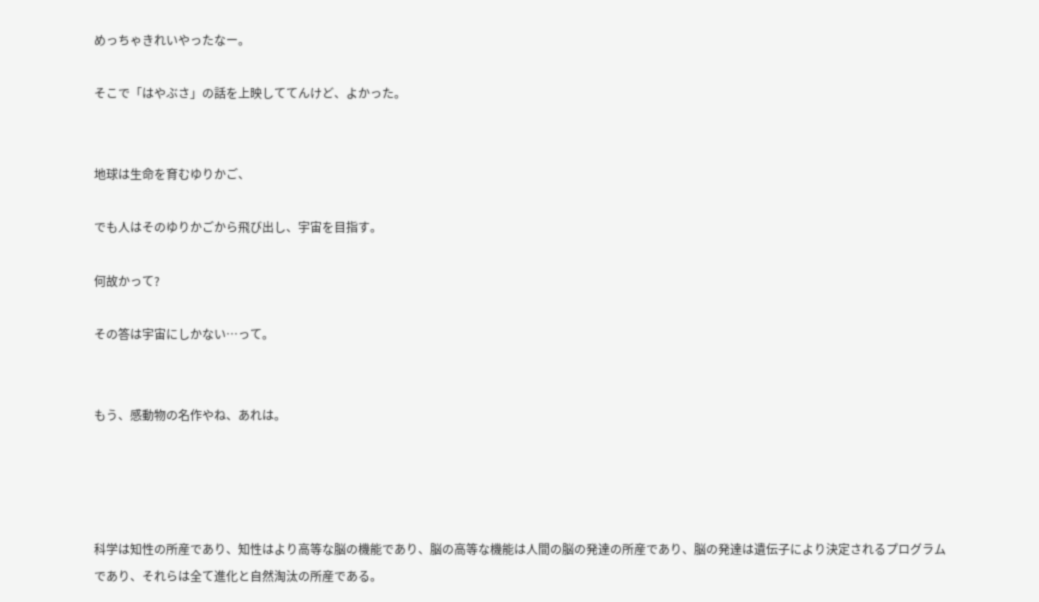めっちゃきれいやったなー。

そこで「はやぶさ」の話を上映しててんけど、よかった。


地球は生命を育むゆりかご、

でも人はそのゆりかごから飛び出し、宇宙を目指す。

何故かって?

その答は宇宙にしかない…って。


もう、感動物の名作やね、あれは。




科学は知性の所産であり、知性はより高等な脳の機能であり、脳の高等な機能は人間の脳の発達の所産であり、脳の発達は遺伝子により決定されるプログラムであり、それらは全て進化と自然淘汰の所産である。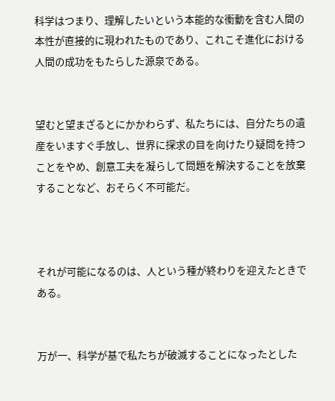科学はつまり、理解したいという本能的な衝動を含む人間の本性が直接的に現われたものであり、これこそ進化における人間の成功をもたらした源泉である。


望むと望まざるとにかかわらず、私たちには、自分たちの遺産をいますぐ手放し、世界に探求の目を向けたり疑問を持つことをやめ、創意工夫を凝らして問題を解決することを放棄することなど、おそらく不可能だ。



それが可能になるのは、人という種が終わりを迎えたときである。


万が一、科学が基で私たちが破滅することになったとした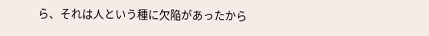ら、それは人という種に欠陥があったから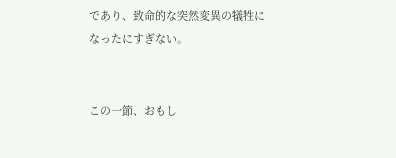であり、致命的な突然変異の犠牲になったにすぎない。


この一節、おもし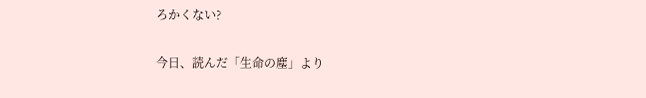ろかくない?

今日、読んだ「生命の塵」より